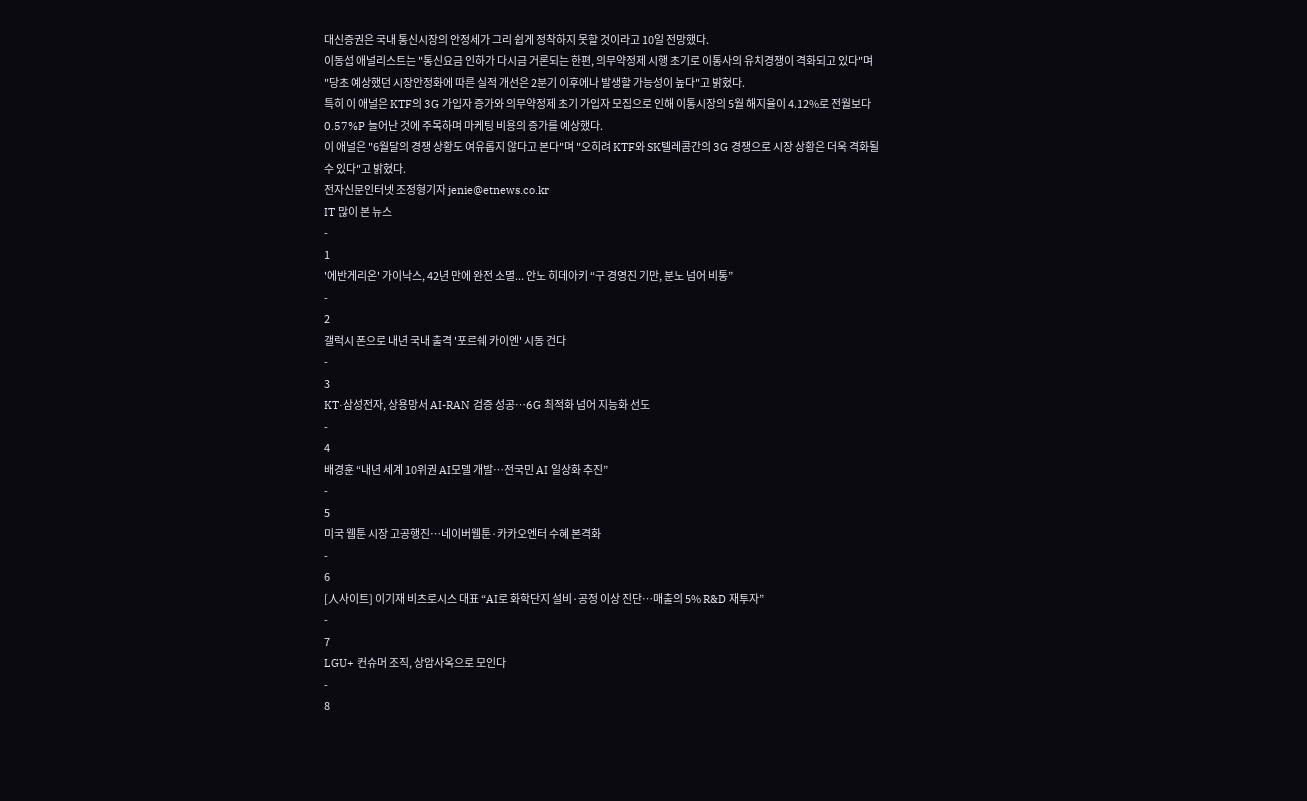대신증권은 국내 통신시장의 안정세가 그리 쉽게 정착하지 못할 것이라고 10일 전망했다.
이동섭 애널리스트는 "통신요금 인하가 다시금 거론되는 한편, 의무약정제 시행 초기로 이통사의 유치경쟁이 격화되고 있다"며 "당초 예상했던 시장안정화에 따른 실적 개선은 2분기 이후에나 발생할 가능성이 높다"고 밝혔다.
특히 이 애널은 KTF의 3G 가입자 증가와 의무약정제 초기 가입자 모집으로 인해 이통시장의 5월 해지율이 4.12%로 전월보다 0.57%P 늘어난 것에 주목하며 마케팅 비용의 증가를 예상했다.
이 애널은 "6월달의 경쟁 상황도 여유롭지 않다고 본다"며 "오히려 KTF와 SK텔레콤간의 3G 경쟁으로 시장 상황은 더욱 격화될 수 있다"고 밝혔다.
전자신문인터넷 조정형기자 jenie@etnews.co.kr
IT 많이 본 뉴스
-
1
'에반게리온' 가이낙스, 42년 만에 완전 소멸... 안노 히데아키 “구 경영진 기만, 분노 넘어 비통”
-
2
갤럭시 폰으로 내년 국내 출격 '포르쉐 카이엔' 시동 건다
-
3
KT·삼성전자, 상용망서 AI-RAN 검증 성공…6G 최적화 넘어 지능화 선도
-
4
배경훈 “내년 세계 10위권 AI모델 개발…전국민 AI 일상화 추진”
-
5
미국 웹툰 시장 고공행진…네이버웹툰·카카오엔터 수혜 본격화
-
6
[人사이트] 이기재 비츠로시스 대표 “AI로 화학단지 설비·공정 이상 진단…매출의 5% R&D 재투자”
-
7
LGU+ 컨슈머 조직, 상암사옥으로 모인다
-
8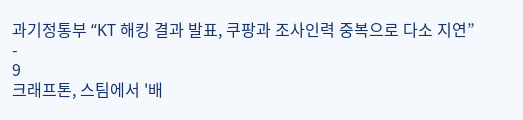과기정통부 “KT 해킹 결과 발표, 쿠팡과 조사인력 중복으로 다소 지연”
-
9
크래프톤, 스팀에서 '배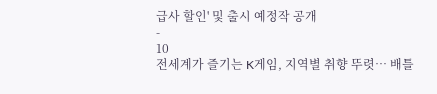급사 할인' 및 출시 예정작 공개
-
10
전세계가 즐기는 K게임, 지역별 취향 뚜렷… 배틀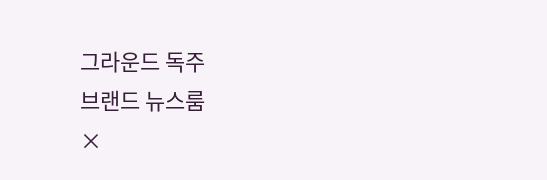그라운드 독주
브랜드 뉴스룸
×